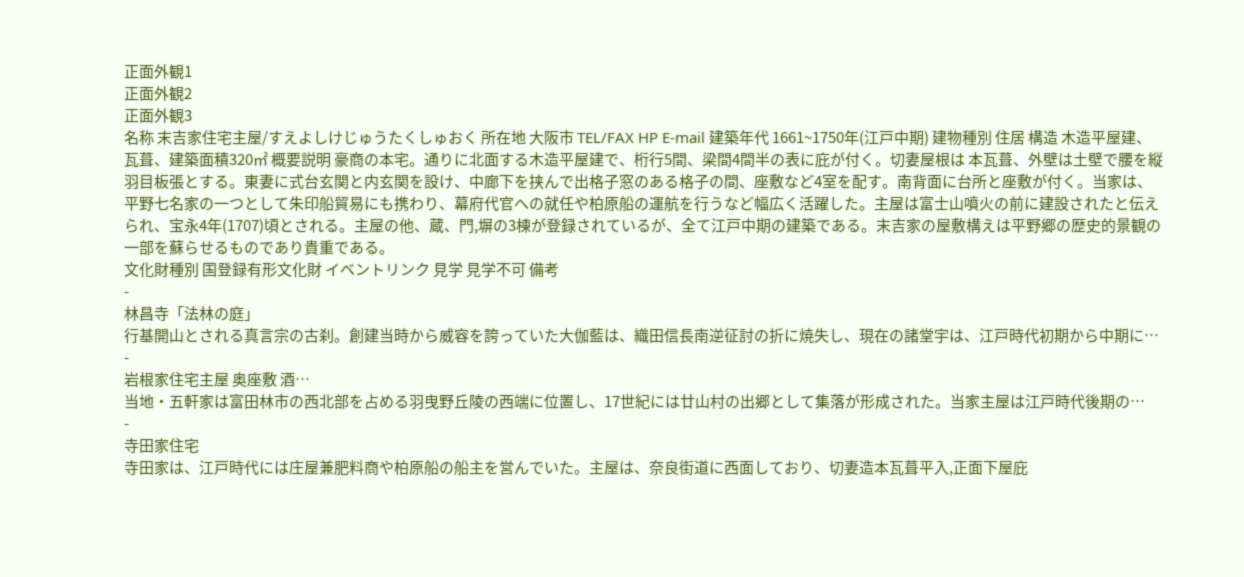正面外観1
正面外観2
正面外観3
名称 末吉家住宅主屋/すえよしけじゅうたくしゅおく 所在地 大阪市 TEL/FAX HP E-mail 建築年代 1661~1750年(江戸中期) 建物種別 住居 構造 木造平屋建、瓦葺、建築面積320㎡ 概要説明 豪商の本宅。通りに北面する木造平屋建で、桁行5間、梁間4間半の表に庇が付く。切妻屋根は 本瓦葺、外壁は土壁で腰を縦羽目板張とする。東妻に式台玄関と内玄関を設け、中廊下を挟んで出格子窓のある格子の間、座敷など4室を配す。南背面に台所と座敷が付く。当家は、平野七名家の一つとして朱印船貿易にも携わり、幕府代官への就任や柏原船の運航を行うなど幅広く活躍した。主屋は富士山噴火の前に建設されたと伝えられ、宝永4年(1707)頃とされる。主屋の他、蔵、門,塀の3棟が登録されているが、全て江戸中期の建築である。末吉家の屋敷構えは平野郷の歴史的景観の一部を蘇らせるものであり貴重である。
文化財種別 国登録有形文化財 イベントリンク 見学 見学不可 備考
-
林昌寺「法林の庭」
行基開山とされる真言宗の古刹。創建当時から威容を誇っていた大伽藍は、織田信長南逆征討の折に焼失し、現在の諸堂宇は、江戸時代初期から中期に…
-
岩根家住宅主屋 奥座敷 酒…
当地・五軒家は富田林市の西北部を占める羽曳野丘陵の西端に位置し、17世紀には廿山村の出郷として集落が形成された。当家主屋は江戸時代後期の…
-
寺田家住宅
寺田家は、江戸時代には庄屋兼肥料商や柏原船の船主を営んでいた。主屋は、奈良街道に西面しており、切妻造本瓦葺平入,正面下屋庇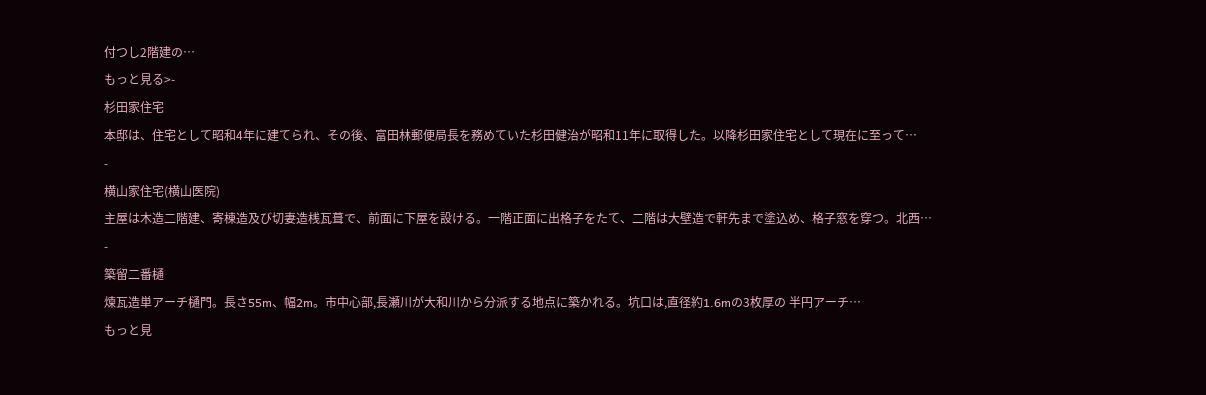付つし2階建の…
もっと見る>-
杉田家住宅
本邸は、住宅として昭和4年に建てられ、その後、富田林郵便局長を務めていた杉田健治が昭和11年に取得した。以降杉田家住宅として現在に至って…
-
横山家住宅(横山医院)
主屋は木造二階建、寄棟造及び切妻造桟瓦葺で、前面に下屋を設ける。一階正面に出格子をたて、二階は大壁造で軒先まで塗込め、格子窓を穿つ。北西…
-
築留二番樋
煉瓦造単アーチ樋門。長さ55m、幅2m。市中心部,長瀬川が大和川から分派する地点に築かれる。坑口は,直径約1.6mの3枚厚の 半円アーチ…
もっと見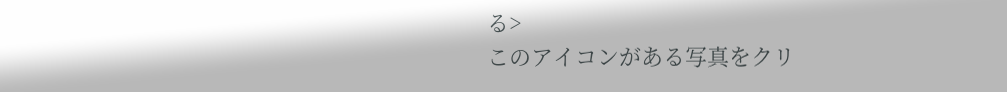る>
このアイコンがある写真をクリ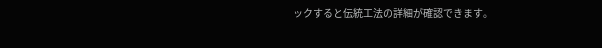ックすると伝統工法の詳細が確認できます。